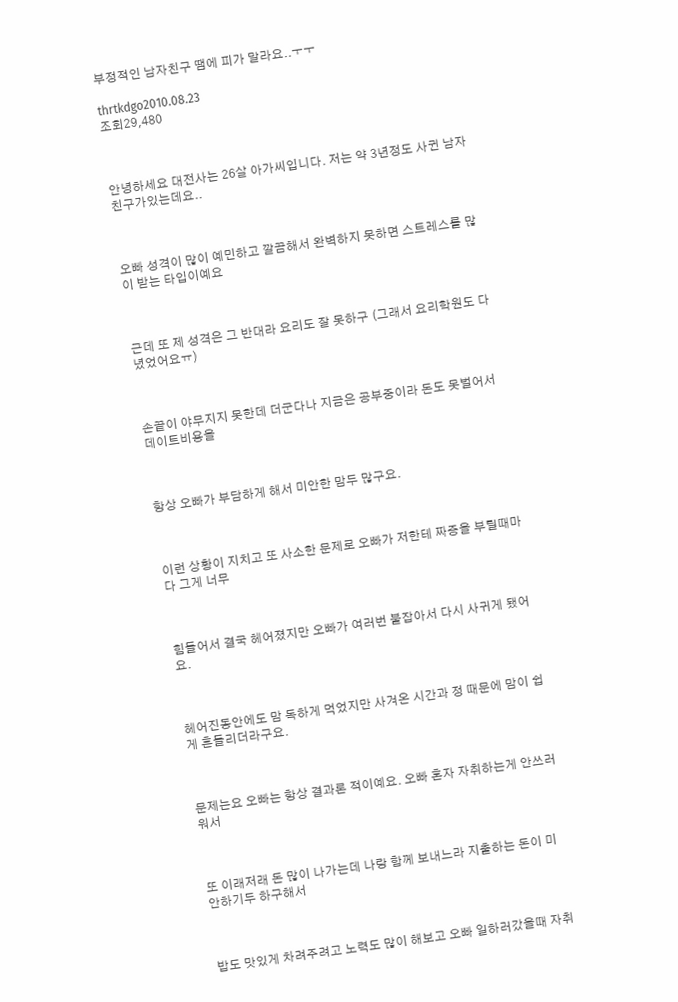부정적인 남자친구 땜에 피가 말라요..ㅜㅜ

thrtkdgo2010.08.23
조회29,480



안녕하세요 대전사는 26살 아가씨입니다. 저는 약 3년정도 사귄 남자친구가있는데요..



오빠 성격이 많이 예민하고 깔끔해서 완벽하지 못하면 스트레스를 많이 받는 타입이예요



근데 또 제 성격은 그 반대라 요리도 잘 못하구 (그래서 요리학원도 다녔었어요ㅠ)



손끝이 야무지지 못한데 더군다나 지금은 공부중이라 돈도 못벌어서 데이트비용을



항상 오빠가 부담하게 해서 미안한 맘두 많구요.



이런 상황이 지치고 또 사소한 문제로 오빠가 저한테 짜증을 부릴때마다 그게 너무



힘들어서 결국 헤어졌지만 오빠가 여러번 붙잡아서 다시 사귀게 됐어요.



헤어진동안에도 맘 독하게 먹었지만 사겨온 시간과 정 때문에 맘이 쉽게 흔들리더라구요.



문제는요 오빠는 항상 결과론 적이예요. 오빠 혼자 자취하는게 안쓰러워서



또 이래저래 돈 많이 나가는데 나랑 함께 보내느라 지출하는 돈이 미안하기두 하구해서



밥도 맛있게 차려주려고 노력도 많이 해보고 오빠 일하러갔을때 자취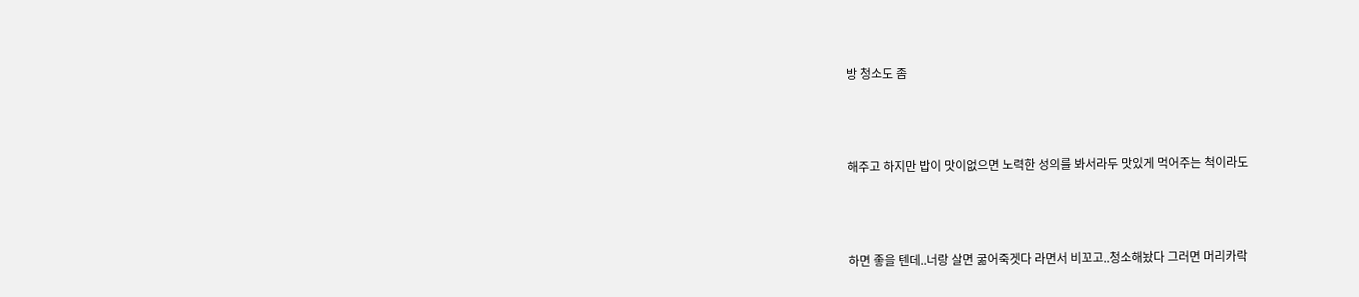방 청소도 좀



해주고 하지만 밥이 맛이없으면 노력한 성의를 봐서라두 맛있게 먹어주는 척이라도



하면 좋을 텐데..너랑 살면 굶어죽겟다 라면서 비꼬고..청소해놨다 그러면 머리카락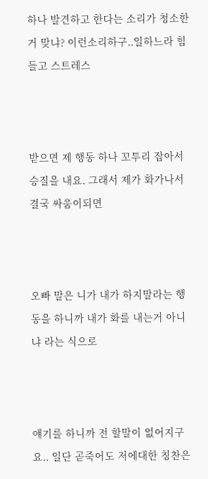하나 발견하고 한다는 소리가 청소한거 맞냐? 이런소리하구..일하느라 힘들고 스트레스



받으면 제 행동 하나 꼬투리 잡아서 승질을 내요. 그래서 제가 화가나서 결국 싸움이되면



오빠 말은 니가 내가 하지말라는 행동을 하니까 내가 화를 내는거 아니냐 라는 식으로



얘기를 하니까 전 할말이 없어지구요.. 일단 곧죽어도 저에대한 칭찬은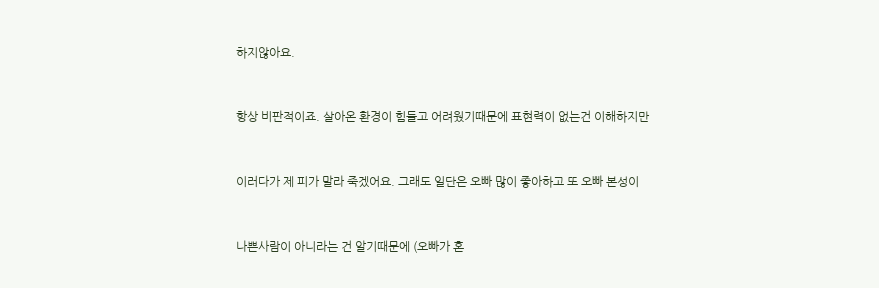하지않아요.



항상 비판적이죠. 살아온 환경이 힘들고 어려웠기때문에 표현력이 없는건 이해하지만



이러다가 제 피가 말라 죽겠어요. 그래도 일단은 오빠 많이 좋아하고 또 오빠 본성이



나쁜사람이 아니라는 건 알기때문에 (오빠가 혼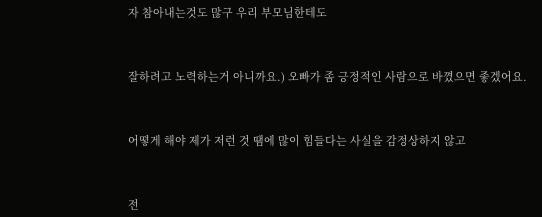자 참아내는것도 많구 우리 부모님한테도



잘하려고 노력하는거 아니까요.) 오빠가 좀 긍정적인 사람으로 바꼈으면 좋겠어요.



어떻게 해야 제가 저런 것 땜에 많이 힘들다는 사실을 감정상하지 않고



전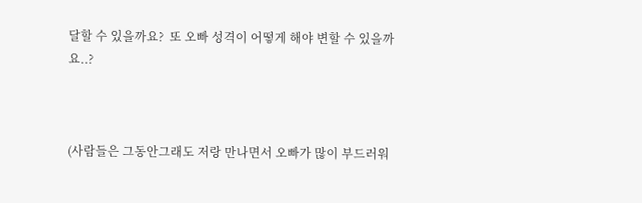달할 수 있을까요?  또 오빠 성격이 어떻게 해야 변할 수 있을까요..?



(사람들은 그동안그래도 저랑 만나면서 오빠가 많이 부드러워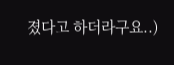졌다고 하더라구요..)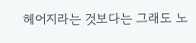헤어지라는 것보다는 그래도 노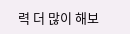력 더 많이 해보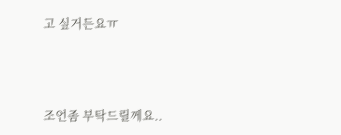고 싶거든요ㅠ



조언좀 부탁드릴께요..